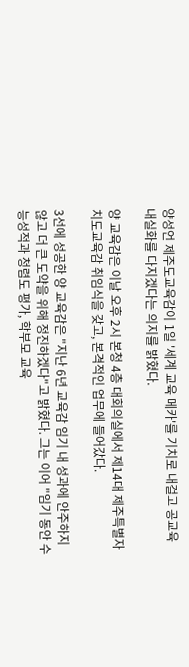양성언 제주도교육감이 1일 '세계 교육 메카'를 기치로 내걸고 공교육 내실화를 다지겠다는 의지를 밝혔다.

양 교육감은 이날 오후 2시 본청 4층 대회의실에서 제14대 제주특별자치도교육감 취임식을 갖고, 본격적인 업무에 들어갔다.

3선에 성공한 양 교육감은 "지난 6년 교육감 임기 내 성과에 안주하지 않고 더 큰 도약을 위해 정진하겠다"고 밝혔다. 그는 이어 "임기 동안 수능성적과 청렴도 평가, 학부모 교육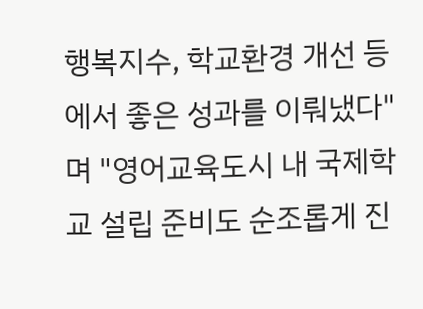행복지수, 학교환경 개선 등에서 좋은 성과를 이뤄냈다"며 "영어교육도시 내 국제학교 설립 준비도 순조롭게 진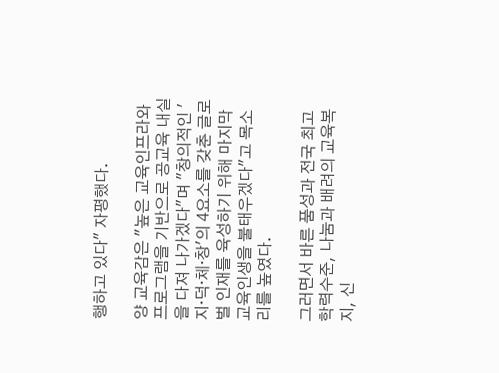행하고 있다" 자평했다.

양 교육감은 "높은 교육인프라와 프로그램을 기반으로 공교육 내실을 다져 나가겠다"며 "창의적인 '지·덕·체·창'의 4요소를 갖춘 글로벌 인재를 육성하기 위해 마지막 교육인생을 불태우겠다"고 목소리를 높였다.

그러면서 바른 품성과 전국 최고 학력수준, 나눔과 배려의 교육복지, 신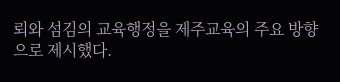뢰와 섬김의 교육행정을 제주교육의 주요 방향으로 제시했다.